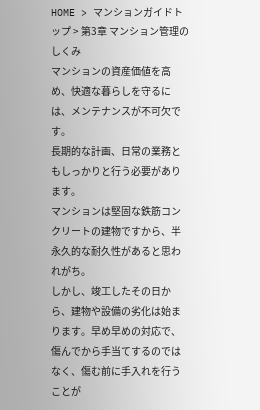HOME > マンションガイドトップ > 第3章 マンション管理のしくみ
マンションの資産価値を高め、快適な暮らしを守るには、メンテナンスが不可欠です。
長期的な計画、日常の業務ともしっかりと行う必要があります。
マンションは堅固な鉄筋コンクリートの建物ですから、半永久的な耐久性があると思われがち。
しかし、竣工したその日から、建物や設備の劣化は始まります。早め早めの対応で、傷んでから手当てするのではなく、傷む前に手入れを行うことが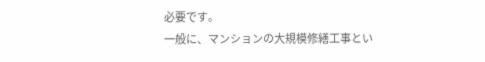必要です。
一般に、マンションの大規模修繕工事とい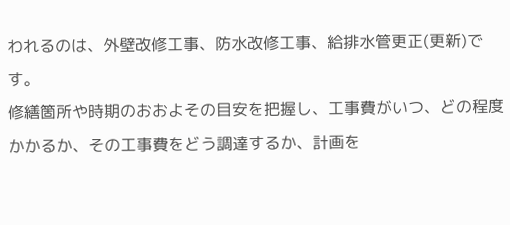われるのは、外壁改修工事、防水改修工事、給排水管更正(更新)です。
修繕箇所や時期のおおよその目安を把握し、工事費がいつ、どの程度かかるか、その工事費をどう調達するか、計画を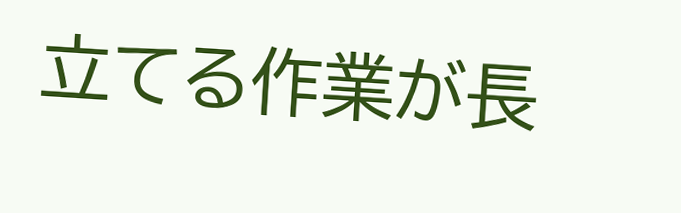立てる作業が長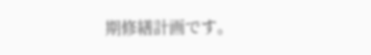期修繕計画です。